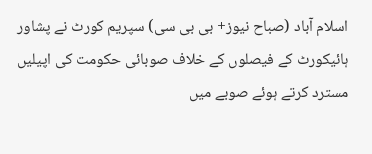اسلام آباد (صباح نیوز+ بی بی سی) سپریم کورٹ نے پشاور ہائیکورٹ کے فیصلوں کے خلاف صوبائی حکومت کی اپیلیں مسترد کرتے ہوئے صوبے میں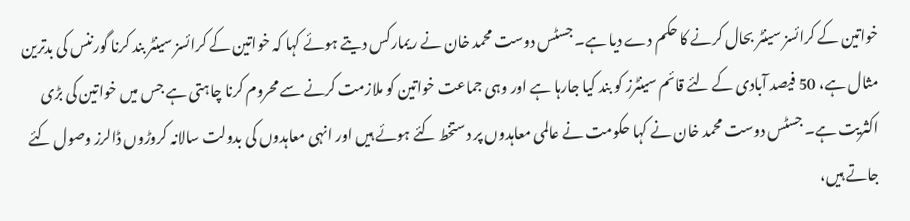خواتین کے کرائسز سینٹر بحال کرنے کا حکم دے دیا ہے۔ جسٹس دوست محمد خان نے ریمارکس دیتے ہوئے کہا کہ خواتین کے کرائسز سینٹر بند کرنا گورننس کی بدترین مثال ہے، 50 فیصد آبادی کے لئے قائم سینٹرز کو بند کیا جارہا ہے اور وہی جماعت خواتین کو ملازمت کرنے سے محروم کرنا چاہتی ہے جس میں خواتین کی بڑی اکثریت ہے۔ جسٹس دوست محمد خان نے کہا حکومت نے عالمی معاہدوں پر دستخط کئے ہوئے ہیں اور انہی معاہدوں کی بدولت سالانہ کروڑوں ڈالرز وصول کئے جاتے ہیں،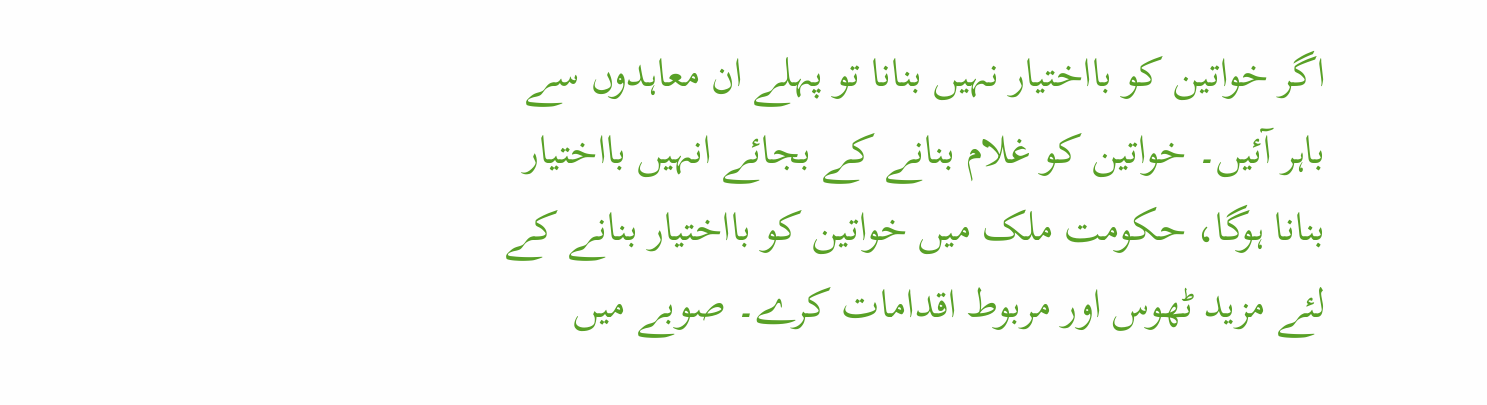اگر خواتین کو بااختیار نہیں بنانا تو پہلے ان معاہدوں سے باہر آئیں۔ خواتین کو غلام بنانے کے بجائے انہیں بااختیار بنانا ہوگا، حکومت ملک میں خواتین کو بااختیار بنانے کے لئے مزید ٹھوس اور مربوط اقدامات کرے۔ صوبے میں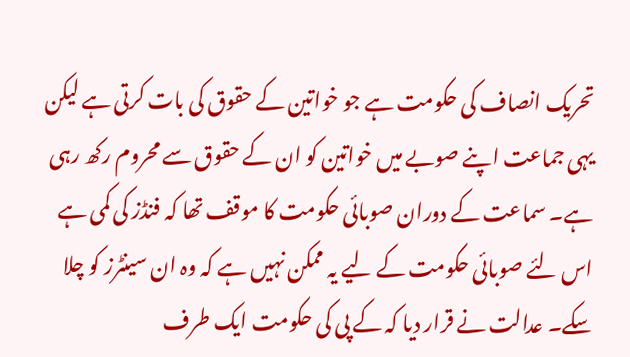تحریک انصاف کی حکومت ہے جو خواتین کے حقوق کی بات کرتی ہے لیکن یہی جماعت اپنے صوبے میں خواتین کو ان کے حقوق سے محروم رکھ رہی ہے۔ سماعت کے دوران صوبائی حکومت کا موقف تھا کہ فنڈز کی کمی ہے اس لئے صوبائی حکومت کے لیے یہ ممکن نہیں ہے کہ وہ ان سینٹرز کو چلا سکے۔ عدالت نے قرار دیا کہ کے پی کی حکومت ایک طرف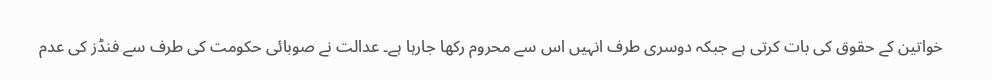خواتین کے حقوق کی بات کرتی ہے جبکہ دوسری طرف انہیں اس سے محروم رکھا جارہا ہے۔ عدالت نے صوبائی حکومت کی طرف سے فنڈز کی عدم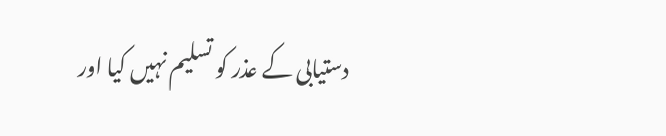دستیابی کے عذر کو تسلیم نہیں کیا اور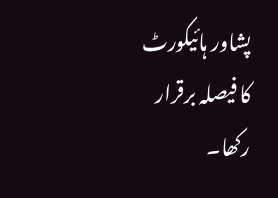پشاور ہائیکورٹ کا فیصلہ برقرار رکھا۔